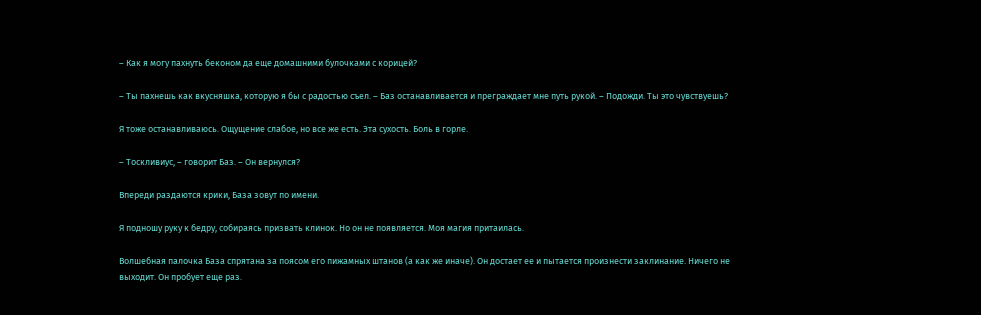– Как я могу пахнуть беконом да еще домашними булочками с корицей?

– Ты пахнешь как вкусняшка, которую я бы с радостью съел. – Баз останавливается и преграждает мне путь рукой. – Подожди. Ты это чувствуешь?

Я тоже останавливаюсь. Ощущение слабое, но все же есть. Эта сухость. Боль в горле.

– Тоскливиус, – говорит Баз. – Он вернулся?

Впереди раздаются крики, База зовут по имени.

Я подношу руку к бедру, собираясь призвать клинок. Но он не появляется. Моя магия притаилась.

Волшебная палочка База спрятана за поясом его пижамных штанов (а как же иначе). Он достает ее и пытается произнести заклинание. Ничего не выходит. Он пробует еще раз.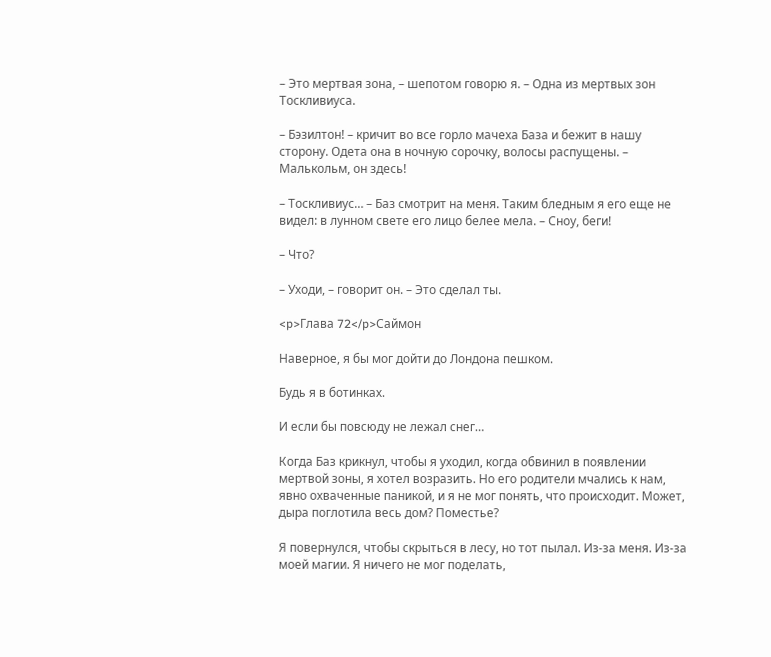– Это мертвая зона, – шепотом говорю я. – Одна из мертвых зон Тоскливиуса.

– Бэзилтон! – кричит во все горло мачеха База и бежит в нашу сторону. Одета она в ночную сорочку, волосы распущены. – Малькольм, он здесь!

– Тоскливиус… – Баз смотрит на меня. Таким бледным я его еще не видел: в лунном свете его лицо белее мела. – Сноу, беги!

– Что?

– Уходи, – говорит он. – Это сделал ты.

<p>Глава 72</p>Саймон

Наверное, я бы мог дойти до Лондона пешком.

Будь я в ботинках.

И если бы повсюду не лежал снег…

Когда Баз крикнул, чтобы я уходил, когда обвинил в появлении мертвой зоны, я хотел возразить. Но его родители мчались к нам, явно охваченные паникой, и я не мог понять, что происходит. Может, дыра поглотила весь дом? Поместье?

Я повернулся, чтобы скрыться в лесу, но тот пылал. Из-за меня. Из-за моей магии. Я ничего не мог поделать,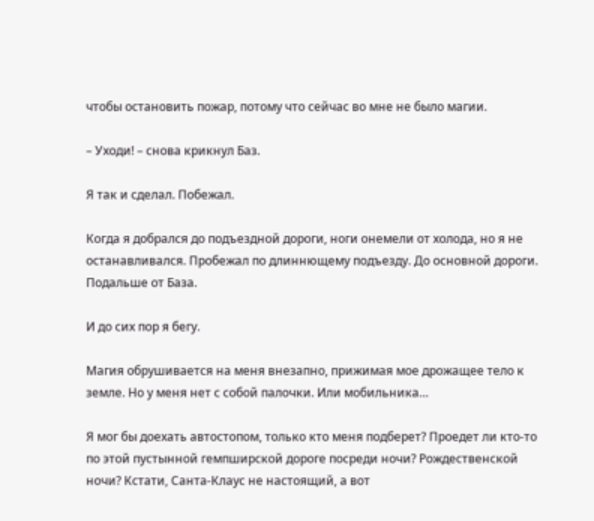чтобы остановить пожар, потому что сейчас во мне не было магии.

– Уходи! – снова крикнул Баз.

Я так и сделал. Побежал.

Когда я добрался до подъездной дороги, ноги онемели от холода, но я не останавливался. Пробежал по длиннющему подъезду. До основной дороги. Подальше от База.

И до сих пор я бегу.

Магия обрушивается на меня внезапно, прижимая мое дрожащее тело к земле. Но у меня нет с собой палочки. Или мобильника…

Я мог бы доехать автостопом, только кто меня подберет? Проедет ли кто-то по этой пустынной гемпширской дороге посреди ночи? Рождественской ночи? Кстати, Санта-Клаус не настоящий, а вот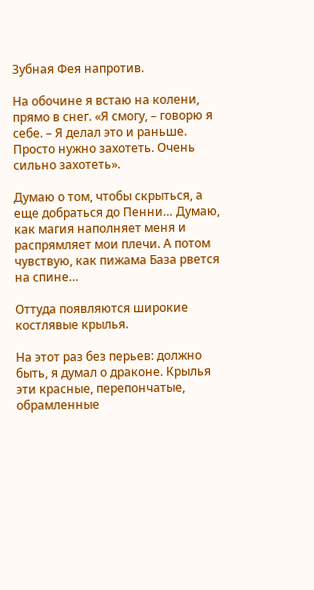Зубная Фея напротив.

На обочине я встаю на колени, прямо в снег. «Я смогу, – говорю я себе. – Я делал это и раньше. Просто нужно захотеть. Очень сильно захотеть».

Думаю о том, чтобы скрыться, а еще добраться до Пенни… Думаю, как магия наполняет меня и распрямляет мои плечи. А потом чувствую, как пижама База рвется на спине…

Оттуда появляются широкие костлявые крылья.

На этот раз без перьев: должно быть, я думал о драконе. Крылья эти красные, перепончатые, обрамленные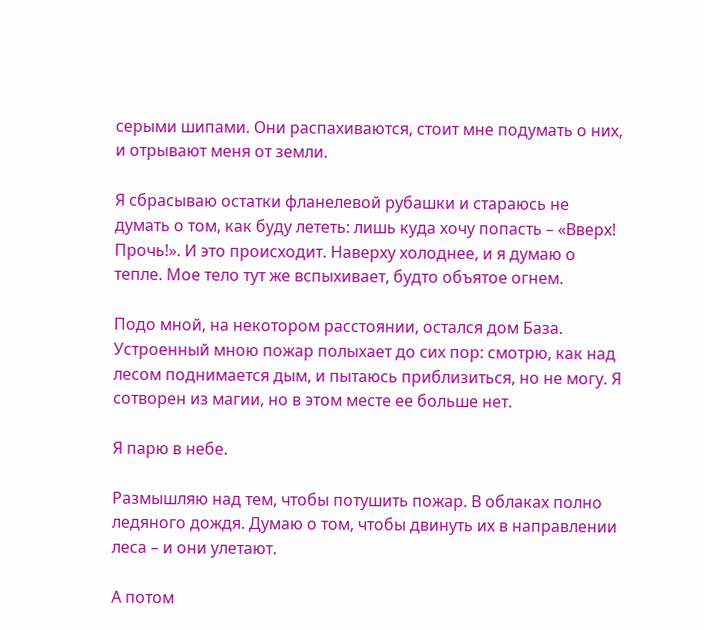серыми шипами. Они распахиваются, стоит мне подумать о них, и отрывают меня от земли.

Я сбрасываю остатки фланелевой рубашки и стараюсь не думать о том, как буду лететь: лишь куда хочу попасть – «Вверх! Прочь!». И это происходит. Наверху холоднее, и я думаю о тепле. Мое тело тут же вспыхивает, будто объятое огнем.

Подо мной, на некотором расстоянии, остался дом База. Устроенный мною пожар полыхает до сих пор: смотрю, как над лесом поднимается дым, и пытаюсь приблизиться, но не могу. Я сотворен из магии, но в этом месте ее больше нет.

Я парю в небе.

Размышляю над тем, чтобы потушить пожар. В облаках полно ледяного дождя. Думаю о том, чтобы двинуть их в направлении леса – и они улетают.

А потом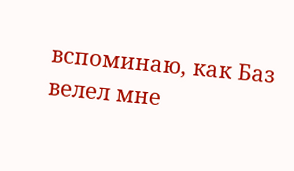вспоминаю, как Баз велел мне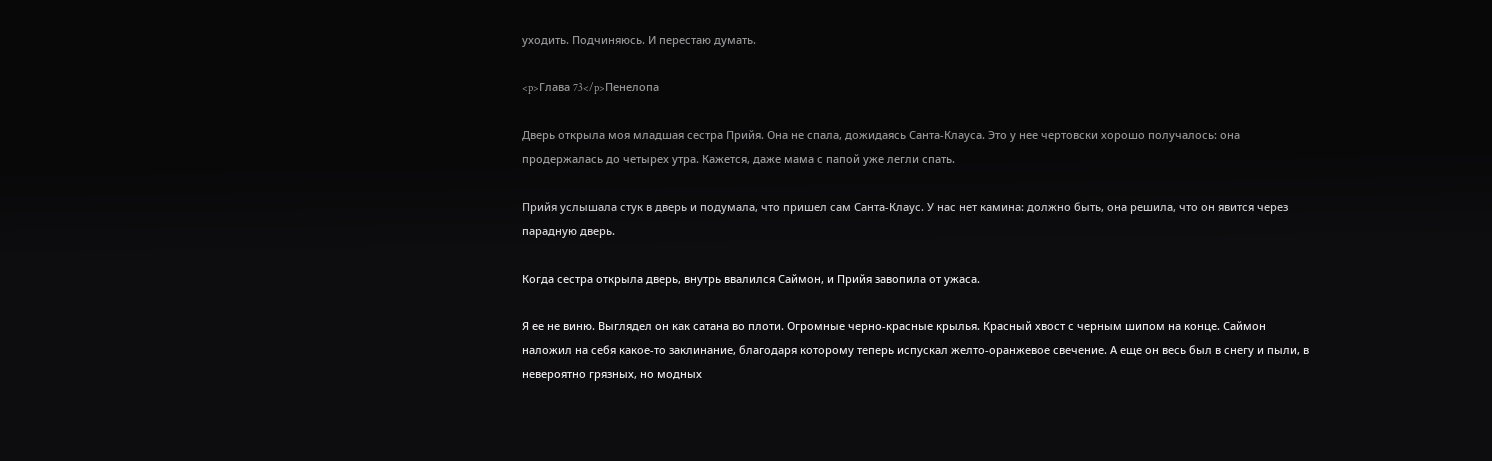уходить. Подчиняюсь. И перестаю думать.

<p>Глава 73</p>Пенелопа

Дверь открыла моя младшая сестра Прийя. Она не спала, дожидаясь Санта-Клауса. Это у нее чертовски хорошо получалось: она продержалась до четырех утра. Кажется, даже мама с папой уже легли спать.

Прийя услышала стук в дверь и подумала, что пришел сам Санта-Клаус. У нас нет камина: должно быть, она решила, что он явится через парадную дверь.

Когда сестра открыла дверь, внутрь ввалился Саймон, и Прийя завопила от ужаса.

Я ее не виню. Выглядел он как сатана во плоти. Огромные черно-красные крылья. Красный хвост с черным шипом на конце. Саймон наложил на себя какое-то заклинание, благодаря которому теперь испускал желто-оранжевое свечение. А еще он весь был в снегу и пыли, в невероятно грязных, но модных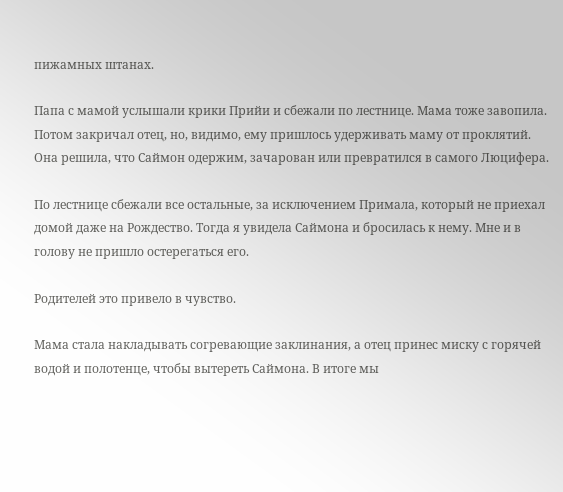пижамных штанах.

Папа с мамой услышали крики Прийи и сбежали по лестнице. Мама тоже завопила. Потом закричал отец, но, видимо, ему пришлось удерживать маму от проклятий. Она решила, что Саймон одержим, зачарован или превратился в самого Люцифера.

По лестнице сбежали все остальные, за исключением Примала, который не приехал домой даже на Рождество. Тогда я увидела Саймона и бросилась к нему. Мне и в голову не пришло остерегаться его.

Родителей это привело в чувство.

Мама стала накладывать согревающие заклинания, а отец принес миску с горячей водой и полотенце, чтобы вытереть Саймона. В итоге мы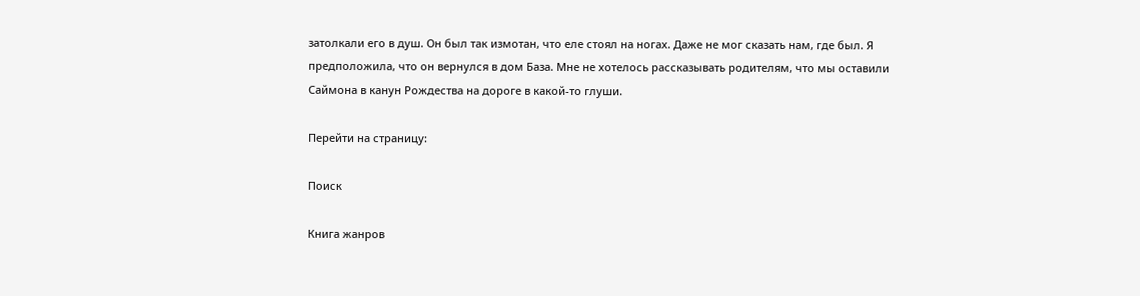затолкали его в душ. Он был так измотан, что еле стоял на ногах. Даже не мог сказать нам, где был. Я предположила, что он вернулся в дом База. Мне не хотелось рассказывать родителям, что мы оставили Саймона в канун Рождества на дороге в какой-то глуши.

Перейти на страницу:

Поиск

Книга жанров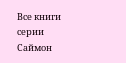Все книги серии Саймон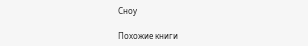Сноу

Похожие книги